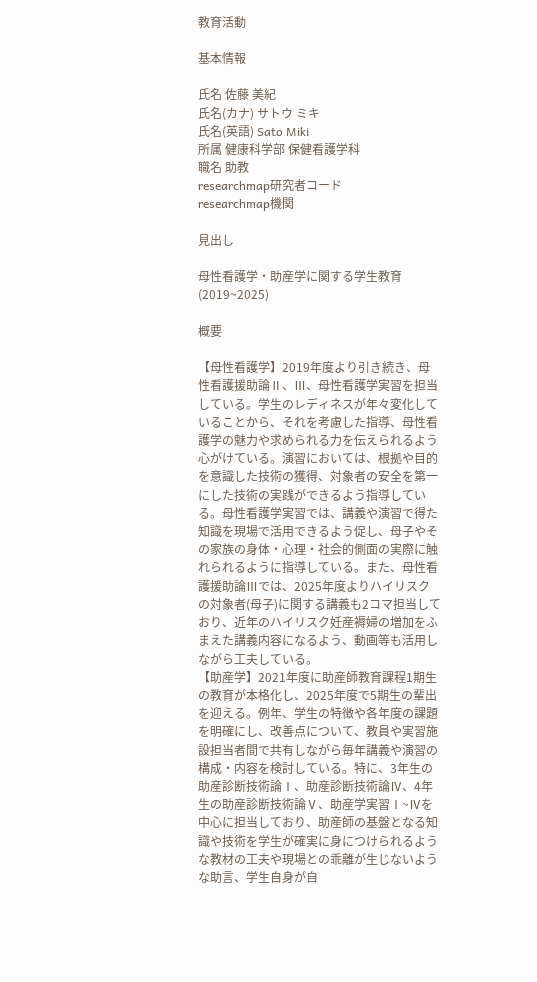教育活動

基本情報

氏名 佐藤 美紀
氏名(カナ) サトウ ミキ
氏名(英語) Sato Miki
所属 健康科学部 保健看護学科
職名 助教
researchmap研究者コード
researchmap機関

見出し

母性看護学・助産学に関する学生教育(2019~2025)

概要

【母性看護学】2019年度より引き続き、母性看護援助論Ⅱ、Ⅲ、母性看護学実習を担当している。学生のレディネスが年々変化していることから、それを考慮した指導、母性看護学の魅力や求められる力を伝えられるよう心がけている。演習においては、根拠や目的を意識した技術の獲得、対象者の安全を第一にした技術の実践ができるよう指導している。母性看護学実習では、講義や演習で得た知識を現場で活用できるよう促し、母子やその家族の身体・心理・社会的側面の実際に触れられるように指導している。また、母性看護援助論Ⅲでは、2025年度よりハイリスクの対象者(母子)に関する講義も2コマ担当しており、近年のハイリスク妊産褥婦の増加をふまえた講義内容になるよう、動画等も活用しながら工夫している。
【助産学】2021年度に助産師教育課程1期生の教育が本格化し、2025年度で5期生の輩出を迎える。例年、学生の特徴や各年度の課題を明確にし、改善点について、教員や実習施設担当者間で共有しながら毎年講義や演習の構成・内容を検討している。特に、3年生の助産診断技術論Ⅰ、助産診断技術論Ⅳ、4年生の助産診断技術論Ⅴ、助産学実習Ⅰ~Ⅳを中心に担当しており、助産師の基盤となる知識や技術を学生が確実に身につけられるような教材の工夫や現場との乖離が生じないような助言、学生自身が自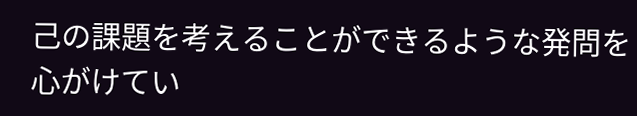己の課題を考えることができるような発問を心がけてい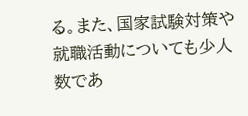る。また、国家試験対策や就職活動についても少人数であ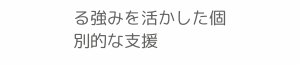る強みを活かした個別的な支援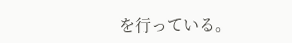を行っている。